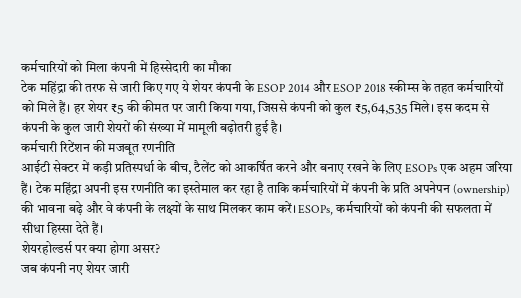कर्मचारियों को मिला कंपनी में हिस्सेदारी का मौका
टेक महिंद्रा की तरफ से जारी किए गए ये शेयर कंपनी के ESOP 2014 और ESOP 2018 स्कीम्स के तहत कर्मचारियों को मिले हैं। हर शेयर ₹5 की कीमत पर जारी किया गया, जिससे कंपनी को कुल ₹5,64,535 मिले। इस कदम से कंपनी के कुल जारी शेयरों की संख्या में मामूली बढ़ोतरी हुई है।
कर्मचारी रिटेंशन की मजबूत रणनीति
आईटी सेक्टर में कड़ी प्रतिस्पर्धा के बीच, टैलेंट को आकर्षित करने और बनाए रखने के लिए ESOPs एक अहम जरिया हैं। टेक महिंद्रा अपनी इस रणनीति का इस्तेमाल कर रहा है ताकि कर्मचारियों में कंपनी के प्रति अपनेपन (ownership) की भावना बढ़े और वे कंपनी के लक्ष्यों के साथ मिलकर काम करें। ESOPs, कर्मचारियों को कंपनी की सफलता में सीधा हिस्सा देते हैं।
शेयरहोल्डर्स पर क्या होगा असर?
जब कंपनी नए शेयर जारी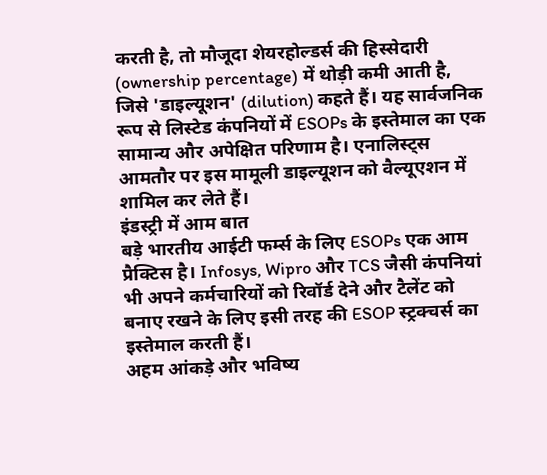करती है, तो मौजूदा शेयरहोल्डर्स की हिस्सेदारी (ownership percentage) में थोड़ी कमी आती है, जिसे 'डाइल्यूशन' (dilution) कहते हैं। यह सार्वजनिक रूप से लिस्टेड कंपनियों में ESOPs के इस्तेमाल का एक सामान्य और अपेक्षित परिणाम है। एनालिस्ट्स आमतौर पर इस मामूली डाइल्यूशन को वैल्यूएशन में शामिल कर लेते हैं।
इंडस्ट्री में आम बात
बड़े भारतीय आईटी फर्म्स के लिए ESOPs एक आम प्रैक्टिस है। Infosys, Wipro और TCS जैसी कंपनियां भी अपने कर्मचारियों को रिवॉर्ड देने और टैलेंट को बनाए रखने के लिए इसी तरह की ESOP स्ट्रक्चर्स का इस्तेमाल करती हैं।
अहम आंकड़े और भविष्य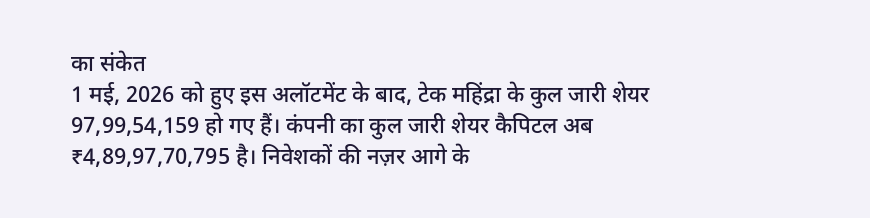का संकेत
1 मई, 2026 को हुए इस अलॉटमेंट के बाद, टेक महिंद्रा के कुल जारी शेयर 97,99,54,159 हो गए हैं। कंपनी का कुल जारी शेयर कैपिटल अब ₹4,89,97,70,795 है। निवेशकों की नज़र आगे के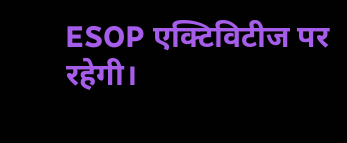ESOP एक्टिविटीज पर रहेगी।